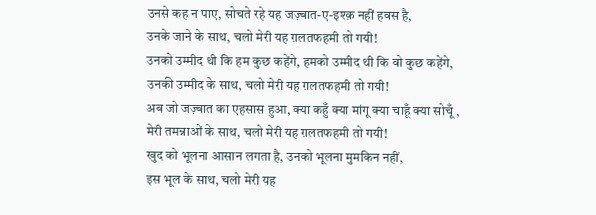उनसे कह न पाए, सोचते रहे यह जज़्बात-ए-इश्क़ नहीं हवस है,
उनके जाने के साथ, चलो मेरी यह ग़लतफहमी तो गयी!
उनको उम्मीद थी कि हम कुछ कहेंगे, हमको उम्मीद थी कि वो कुछ कहेंगे,
उनकी उम्मीद के साथ, चलो मेरी यह ग़लतफहमी तो गयी!
अब जो जज़्बात का एहसास हुआ, क्या कहुँ क्या मांगू क्या चाहूँ क्या सोचूँ ,
मेरी तमन्नाओं के साथ, चलो मेरी यह ग़लतफहमी तो गयी!
खुद को भूलना आसान लगता है, उनको भूलना मुमकिन नहीं,
इस भूल के साथ, चलो मेरी यह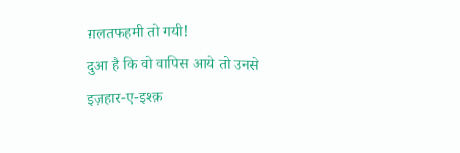ग़लतफहमी तो गयी!
दुआ है कि वो वापिस आये तो उनसे इज़हार-ए-इश्क़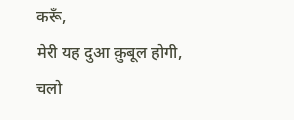करूँ,
मेरी यह दुआ क़ुबूल होगी, चलो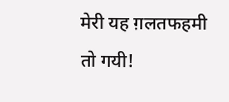मेरी यह ग़लतफहमी तो गयी!